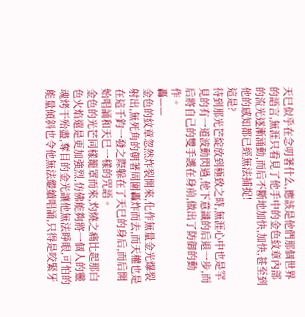天巳似乎在念叨著什么,應該是他們那個世界的語言,無涯只看見了他手中的金色紋章內部的流光逐漸涌動,而后不斷地加快,加快,甚至到他的感知都已經無法捕捉!
這是?
待到那光芒綻放到極致之時,無涯心中也是罕見的有一道波動閃過,他下意識的后退一步,而后將自己的雙手護在身前,做出了防御的動作。
轟——
金色的紋章忽然炸裂開來,化作無量金光爆裂射出,無死角的朝著周圍轟炸而去,而天權也是在這千鈞一發之際躲在了天巳的身后,而后開始唱誦和天巳一樣的咒語。
金色的光芒同樣籠罩而來,灼燒之痛比起那白色火焰還是更加強烈,仿佛能夠將一個人的靈魂烤干殆盡,奪目的金光讓他無法睜眼,可怕的能量傾斜也令他無法繼續唱誦,只得是咬緊牙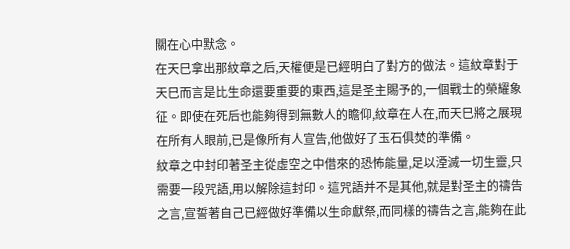關在心中默念。
在天巳拿出那紋章之后,天權便是已經明白了對方的做法。這紋章對于天巳而言是比生命還要重要的東西,這是圣主賜予的,一個戰士的榮耀象征。即使在死后也能夠得到無數人的瞻仰,紋章在人在,而天巳將之展現在所有人眼前,已是像所有人宣告,他做好了玉石俱焚的準備。
紋章之中封印著圣主從虛空之中借來的恐怖能量,足以湮滅一切生靈,只需要一段咒語,用以解除這封印。這咒語并不是其他,就是對圣主的禱告之言,宣誓著自己已經做好準備以生命獻祭,而同樣的禱告之言,能夠在此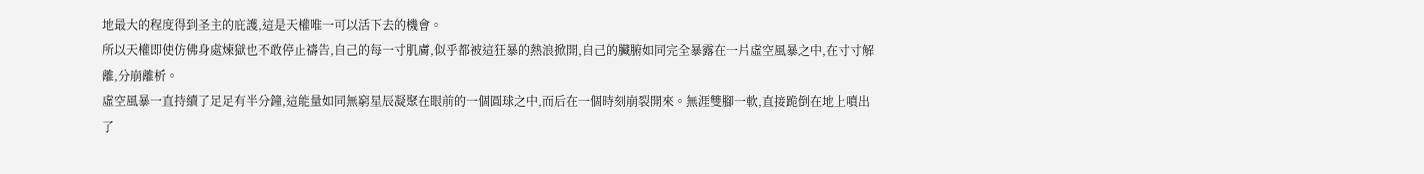地最大的程度得到圣主的庇護,這是天權唯一可以活下去的機會。
所以天權即使仿佛身處煉獄也不敢停止禱告,自己的每一寸肌膚,似乎都被這狂暴的熱浪掀開,自己的臟腑如同完全暴露在一片虛空風暴之中,在寸寸解離,分崩離析。
虛空風暴一直持續了足足有半分鐘,這能量如同無窮星辰凝聚在眼前的一個圓球之中,而后在一個時刻崩裂開來。無涯雙腳一軟,直接跪倒在地上噴出了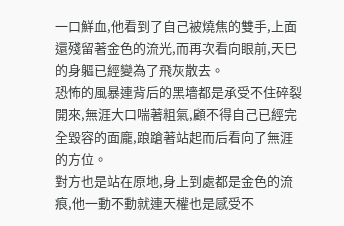一口鮮血,他看到了自己被燒焦的雙手,上面還殘留著金色的流光,而再次看向眼前,天巳的身軀已經變為了飛灰散去。
恐怖的風暴連背后的黑墻都是承受不住碎裂開來,無涯大口喘著粗氣,顧不得自己已經完全毀容的面龐,踉蹌著站起而后看向了無涯的方位。
對方也是站在原地,身上到處都是金色的流痕,他一動不動就連天權也是感受不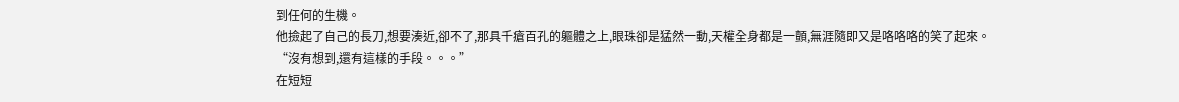到任何的生機。
他撿起了自己的長刀,想要湊近,卻不了,那具千瘡百孔的軀體之上,眼珠卻是猛然一動,天權全身都是一顫,無涯隨即又是咯咯咯的笑了起來。
“沒有想到,還有這樣的手段。。。”
在短短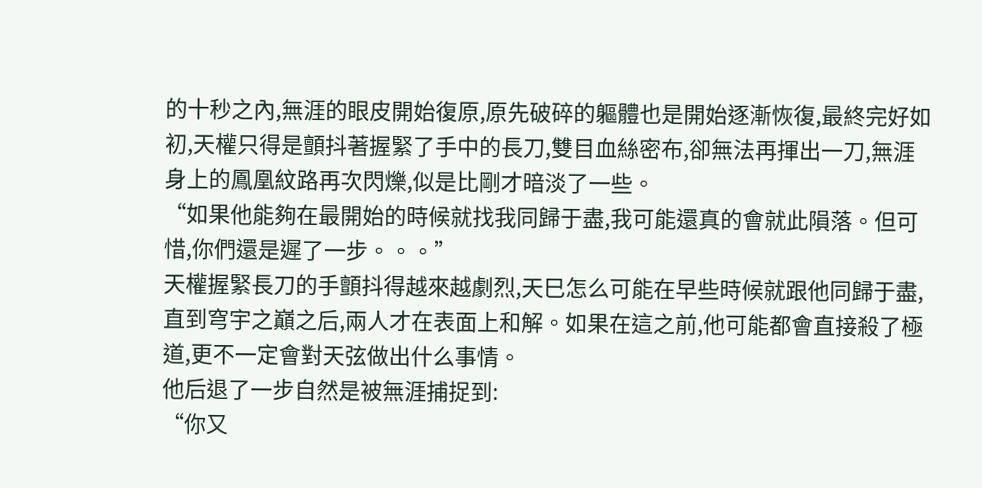的十秒之內,無涯的眼皮開始復原,原先破碎的軀體也是開始逐漸恢復,最終完好如初,天權只得是顫抖著握緊了手中的長刀,雙目血絲密布,卻無法再揮出一刀,無涯身上的鳳凰紋路再次閃爍,似是比剛才暗淡了一些。
“如果他能夠在最開始的時候就找我同歸于盡,我可能還真的會就此隕落。但可惜,你們還是遲了一步。。。”
天權握緊長刀的手顫抖得越來越劇烈,天巳怎么可能在早些時候就跟他同歸于盡,直到穹宇之巔之后,兩人才在表面上和解。如果在這之前,他可能都會直接殺了極道,更不一定會對天弦做出什么事情。
他后退了一步自然是被無涯捕捉到:
“你又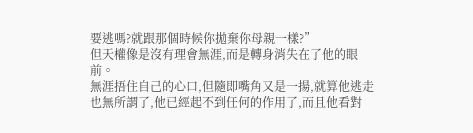要逃嗎?就跟那個時候你拋棄你母親一樣?”
但天權像是沒有理會無涯,而是轉身消失在了他的眼前。
無涯捂住自己的心口,但隨即嘴角又是一揚,就算他逃走也無所謂了,他已經起不到任何的作用了,而且他看對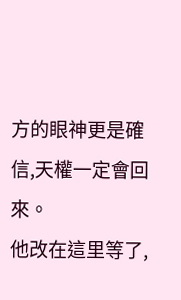方的眼神更是確信,天權一定會回來。
他改在這里等了,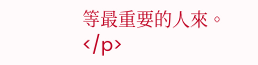等最重要的人來。</p>